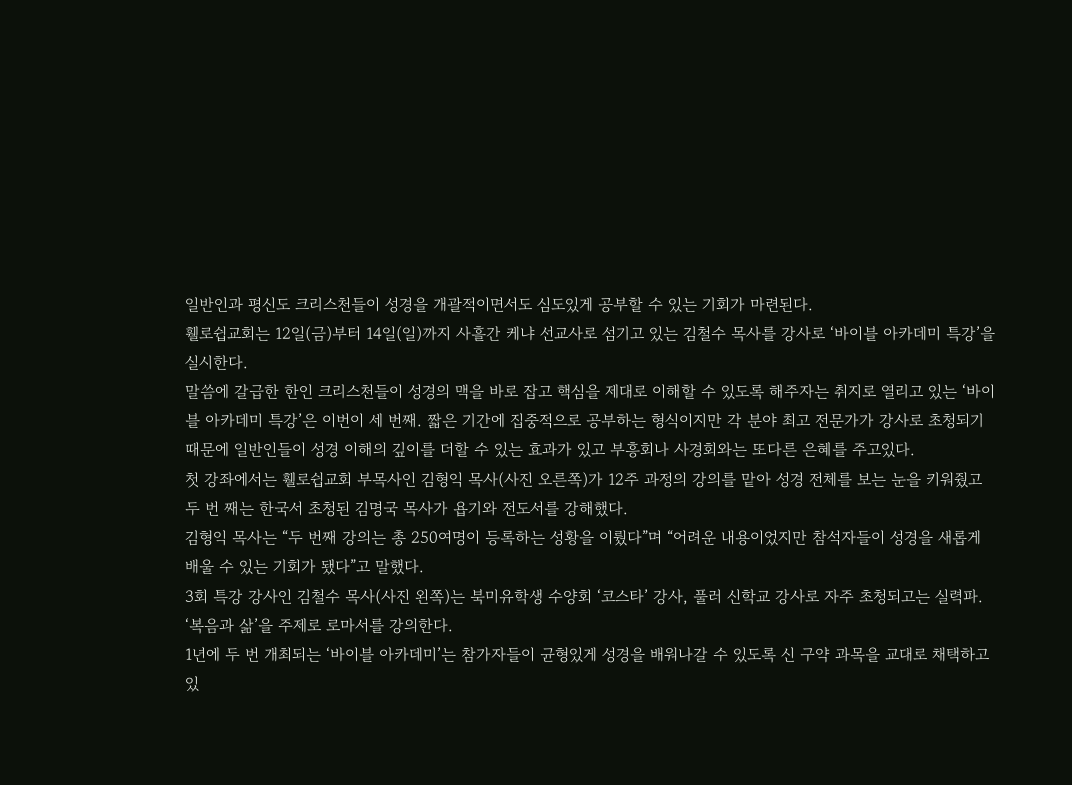일반인과 평신도 크리스천들이 성경을 개괄적이면서도 심도있게 공부할 수 있는 기회가 마련된다.
휄로쉽교회는 12일(금)부터 14일(일)까지 사흘간 케냐 선교사로 섬기고 있는 김철수 목사를 강사로 ‘바이블 아카데미 특강’을 실시한다.
말씀에 갈급한 한인 크리스천들이 성경의 맥을 바로 잡고 핵심을 제대로 이해할 수 있도록 해주자는 취지로 열리고 있는 ‘바이블 아카데미 특강’은 이번이 세 번째. 짧은 기간에 집중적으로 공부하는 형식이지만 각 분야 최고 전문가가 강사로 초청되기 때문에 일반인들이 성경 이해의 깊이를 더할 수 있는 효과가 있고 부흥회나 사경회와는 또다른 은혜를 주고있다.
첫 강좌에서는 휄로쉽교회 부목사인 김형익 목사(사진 오른쪽)가 12주 과정의 강의를 맡아 성경 전체를 보는 눈을 키워줬고 두 번 째는 한국서 초청된 김명국 목사가 욥기와 전도서를 강해했다.
김형익 목사는 “두 번째 강의는 총 250여명이 등록하는 성황을 이뤘다”며 “어려운 내용이었지만 참석자들이 성경을 새롭게 배울 수 있는 기회가 됐다”고 말했다.
3회 특강 강사인 김철수 목사(사진 왼쪽)는 북미유학생 수양회 ‘코스타’ 강사, 풀러 신학교 강사로 자주 초청되고는 실력파. ‘복음과 삶’을 주제로 로마서를 강의한다.
1년에 두 번 개최되는 ‘바이블 아카데미’는 참가자들이 균형있게 성경을 배워나갈 수 있도록 신 구약 과목을 교대로 채택하고 있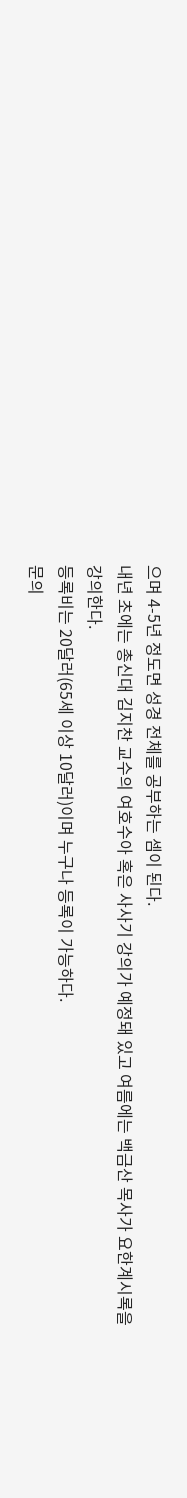으며 4-5년 정도면 성경 전체를 공부하는 셈이 된다.
내년 초에는 총신대 김지찬 교수의 여호수아 혹은 사사기 강의가 예정돼 있고 여름에는 백금산 목사가 요한계시록을 강의한다.
등록비는 20달러(65세 이상 10달러)이며 누구나 등록이 가능하다.
문의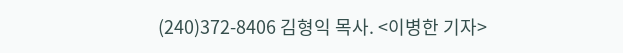(240)372-8406 김형익 목사. <이병한 기자>